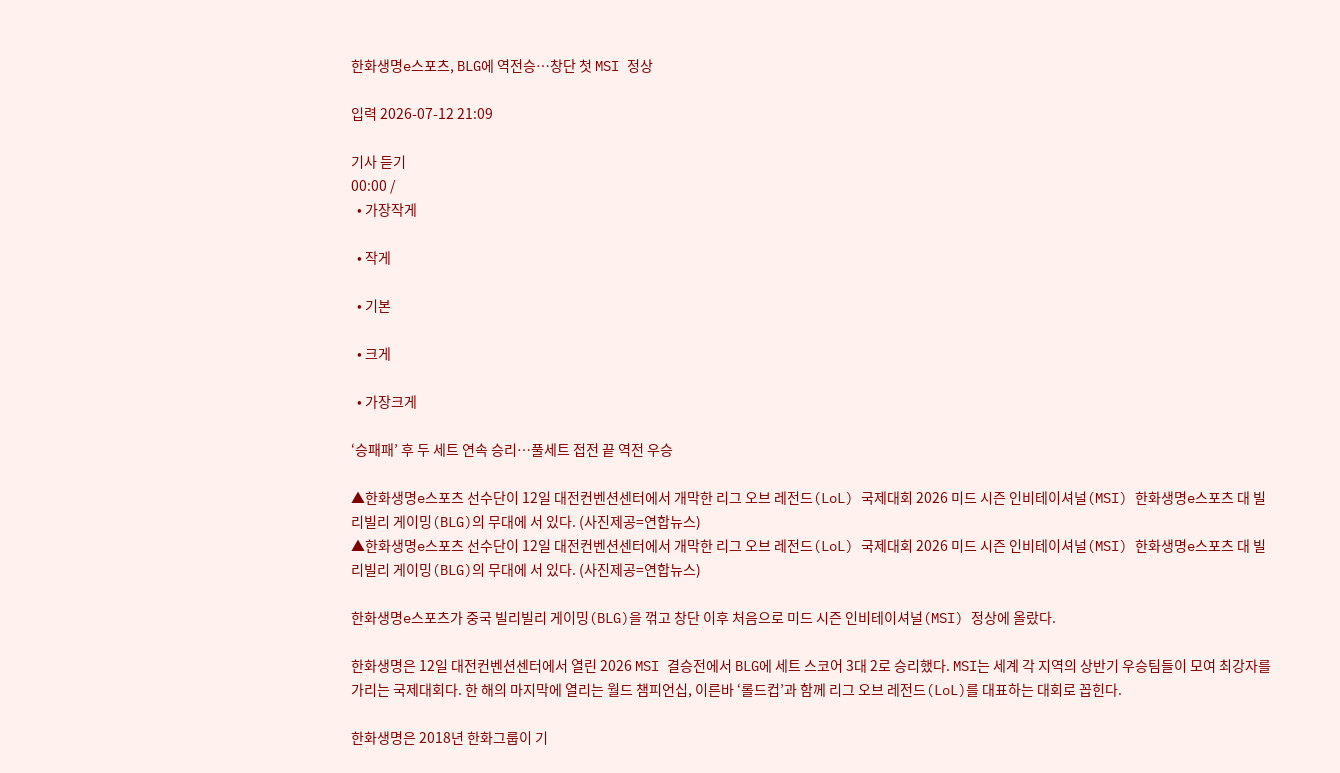한화생명e스포츠, BLG에 역전승…창단 첫 MSI 정상

입력 2026-07-12 21:09

기사 듣기
00:00 /
  • 가장작게

  • 작게

  • 기본

  • 크게

  • 가장크게

‘승패패’ 후 두 세트 연속 승리…풀세트 접전 끝 역전 우승

▲한화생명e스포츠 선수단이 12일 대전컨벤션센터에서 개막한 리그 오브 레전드(LoL) 국제대회 2026 미드 시즌 인비테이셔널(MSI) 한화생명e스포츠 대 빌리빌리 게이밍(BLG)의 무대에 서 있다. (사진제공=연합뉴스)
▲한화생명e스포츠 선수단이 12일 대전컨벤션센터에서 개막한 리그 오브 레전드(LoL) 국제대회 2026 미드 시즌 인비테이셔널(MSI) 한화생명e스포츠 대 빌리빌리 게이밍(BLG)의 무대에 서 있다. (사진제공=연합뉴스)

한화생명e스포츠가 중국 빌리빌리 게이밍(BLG)을 꺾고 창단 이후 처음으로 미드 시즌 인비테이셔널(MSI) 정상에 올랐다.

한화생명은 12일 대전컨벤션센터에서 열린 2026 MSI 결승전에서 BLG에 세트 스코어 3대 2로 승리했다. MSI는 세계 각 지역의 상반기 우승팀들이 모여 최강자를 가리는 국제대회다. 한 해의 마지막에 열리는 월드 챔피언십, 이른바 ‘롤드컵’과 함께 리그 오브 레전드(LoL)를 대표하는 대회로 꼽힌다.

한화생명은 2018년 한화그룹이 기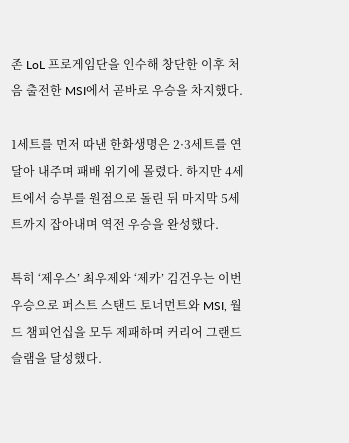존 LoL 프로게임단을 인수해 창단한 이후 처음 출전한 MSI에서 곧바로 우승을 차지했다.

1세트를 먼저 따낸 한화생명은 2·3세트를 연달아 내주며 패배 위기에 몰렸다. 하지만 4세트에서 승부를 원점으로 돌린 뒤 마지막 5세트까지 잡아내며 역전 우승을 완성했다.

특히 ‘제우스’ 최우제와 ‘제카’ 김건우는 이번 우승으로 퍼스트 스탠드 토너먼트와 MSI, 월드 챔피언십을 모두 제패하며 커리어 그랜드슬램을 달성했다.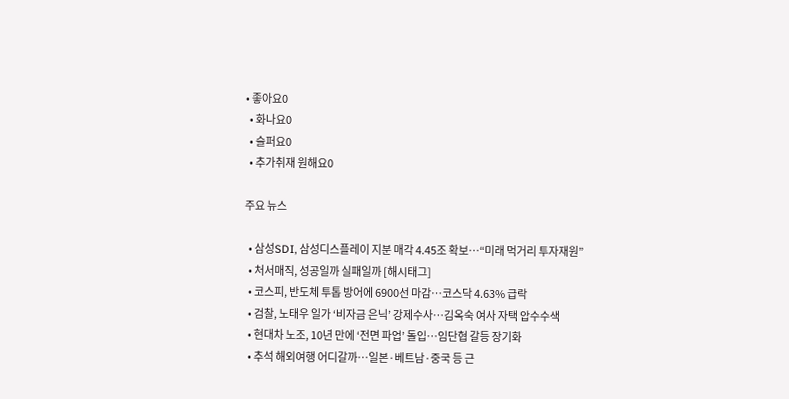• 좋아요0
  • 화나요0
  • 슬퍼요0
  • 추가취재 원해요0

주요 뉴스

  • 삼성SDI, 삼성디스플레이 지분 매각 4.45조 확보…“미래 먹거리 투자재원”
  • 처서매직, 성공일까 실패일까 [해시태그]
  • 코스피, 반도체 투톱 방어에 6900선 마감…코스닥 4.63% 급락
  • 검찰, 노태우 일가 ‘비자금 은닉’ 강제수사…김옥숙 여사 자택 압수수색
  • 현대차 노조, 10년 만에 ‘전면 파업’ 돌입…임단협 갈등 장기화
  • 추석 해외여행 어디갈까…일본·베트남·중국 등 근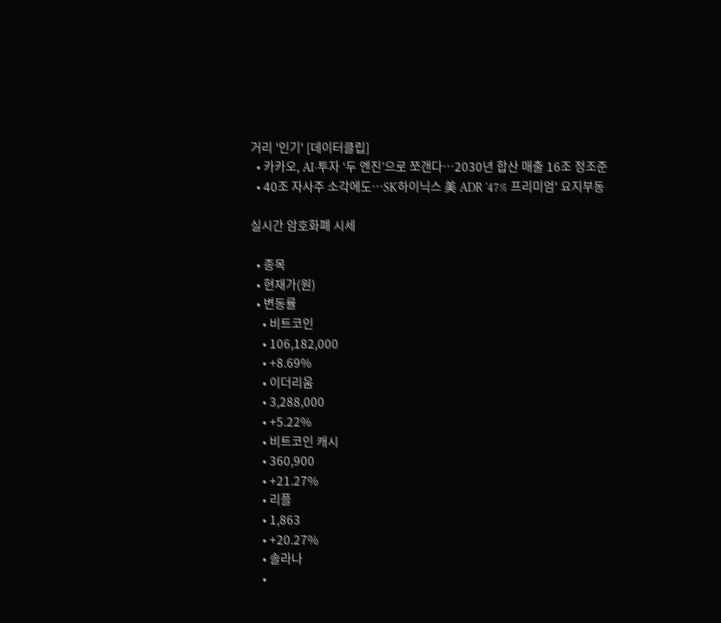거리 '인기' [데이터클립]
  • 카카오, AI·투자 ‘두 엔진’으로 쪼갠다…2030년 합산 매출 16조 정조준
  • 40조 자사주 소각에도…SK하이닉스 美 ADR '47% 프리미엄' 요지부동

실시간 암호화폐 시세

  • 종목
  • 현재가(원)
  • 변동률
    • 비트코인
    • 106,182,000
    • +8.69%
    • 이더리움
    • 3,288,000
    • +5.22%
    • 비트코인 캐시
    • 360,900
    • +21.27%
    • 리플
    • 1,863
    • +20.27%
    • 솔라나
    •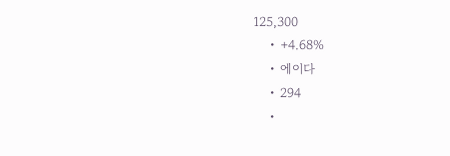125,300
    • +4.68%
    • 에이다
    • 294
    •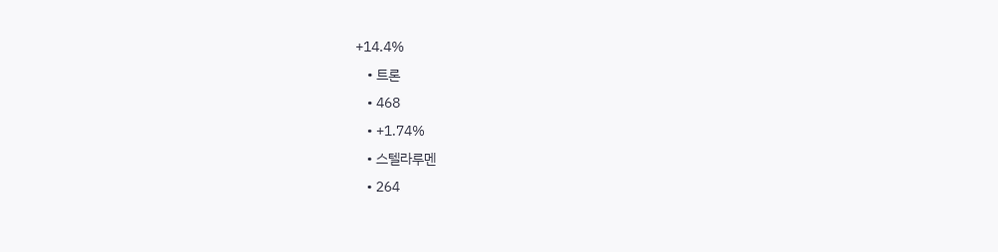+14.4%
    • 트론
    • 468
    • +1.74%
    • 스텔라루멘
    • 264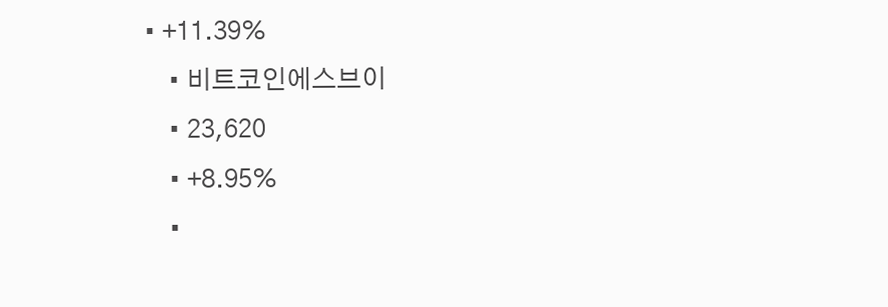• +11.39%
    • 비트코인에스브이
    • 23,620
    • +8.95%
    •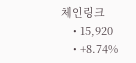체인링크
    • 15,920
    • +8.74%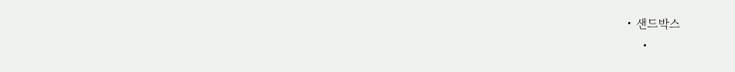• 샌드박스
    •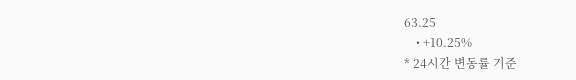63.25
    • +10.25%
* 24시간 변동률 기준